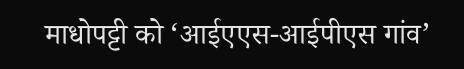माधोपट्टी को ‘आईएएस-आईपीएस गांव’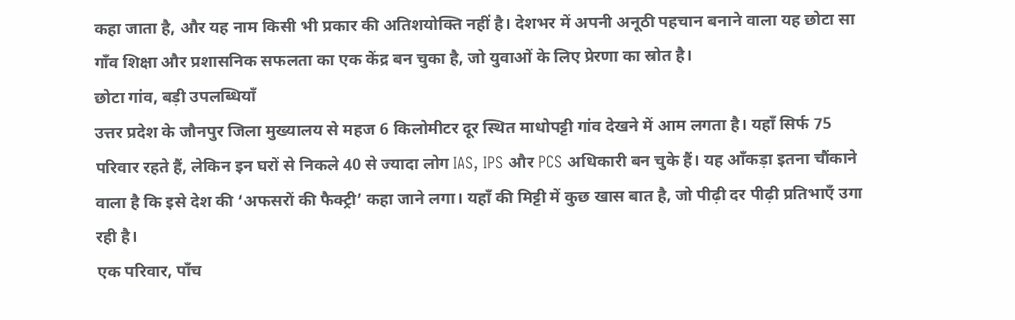कहा जाता है, और यह नाम किसी भी प्रकार की अतिशयोक्ति नहीं है। देशभर में अपनी अनूठी पहचान बनाने वाला यह छोटा सा गाँव शिक्षा और प्रशासनिक सफलता का एक केंद्र बन चुका है, जो युवाओं के लिए प्रेरणा का स्रोत है।
छोटा गांव, बड़ी उपलब्धियाँ
उत्तर प्रदेश के जौनपुर जिला मुख्यालय से महज 6 किलोमीटर दूर स्थित माधोपट्टी गांव देखने में आम लगता है। यहाँ सिर्फ 75 परिवार रहते हैं, लेकिन इन घरों से निकले 40 से ज्यादा लोग IAS, IPS और PCS अधिकारी बन चुके हैं। यह आँकड़ा इतना चौंकाने वाला है कि इसे देश की ‘अफसरों की फैक्ट्री’ कहा जाने लगा। यहाँ की मिट्टी में कुछ खास बात है, जो पीढ़ी दर पीढ़ी प्रतिभाएँ उगा रही है।
एक परिवार, पाँच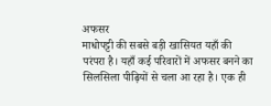अफसर
माधोपट्टी की सबसे बड़ी खासियत यहाँ की परंपरा है। यहाँ कई परिवारों में अफसर बनने का सिलसिला पीढ़ियों से चला आ रहा है। एक ही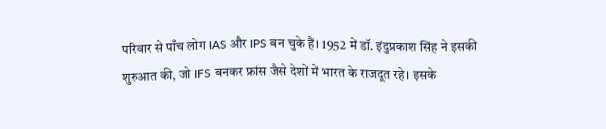परिवार से पाँच लोग IAS और IPS बन चुके हैं। 1952 में डॉ. इंदुप्रकाश सिंह ने इसकी शुरुआत की, जो IFS बनकर फ्रांस जैसे देशों में भारत के राजदूत रहे। इसके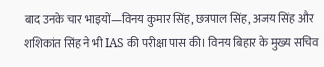बाद उनके चार भाइयों—विनय कुमार सिंह, छत्रपाल सिंह, अजय सिंह और शशिकांत सिंह ने भी IAS की परीक्षा पास की। विनय बिहार के मुख्य सचिव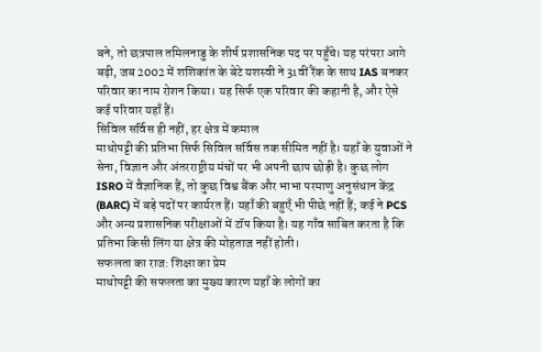बने, तो छत्रपाल तमिलनाडु के शीर्ष प्रशासनिक पद पर पहुँचे। यह परंपरा आगे बढ़ी, जब 2002 में शशिकांत के बेटे यशस्वी ने 31वीं रैंक के साथ IAS बनकर परिवार का नाम रोशन किया। यह सिर्फ एक परिवार की कहानी है, और ऐसे कई परिवार यहाँ हैं।
सिविल सर्विस ही नहीं, हर क्षेत्र में कमाल
माधोपट्टी की प्रतिभा सिर्फ सिविल सर्विस तक सीमित नहीं है। यहाँ के युवाओं ने सेना, विज्ञान और अंतरराष्ट्रीय मंचों पर भी अपनी छाप छोड़ी है। कुछ लोग ISRO में वैज्ञानिक हैं, तो कुछ विश्व बैंक और भाभा परमाणु अनुसंधान केंद्र (BARC) में बड़े पदों पर कार्यरत हैं। यहाँ की बहुएँ भी पीछे नहीं हैं; कई ने PCS और अन्य प्रशासनिक परीक्षाओं में टॉप किया है। यह गाँव साबित करता है कि प्रतिभा किसी लिंग या क्षेत्र की मोहताज नहीं होती।
सफलता का राज: शिक्षा का प्रेम
माधोपट्टी की सफलता का मुख्य कारण यहाँ के लोगों का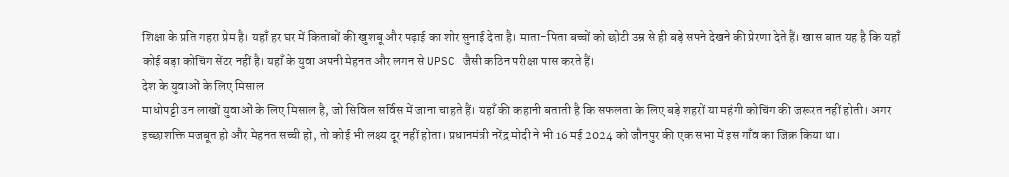शिक्षा के प्रति गहरा प्रेम है। यहाँ हर घर में किताबों की खुशबू और पढ़ाई का शोर सुनाई देता है। माता-पिता बच्चों को छोटी उम्र से ही बड़े सपने देखने की प्रेरणा देते हैं। खास बात यह है कि यहाँ कोई बड़ा कोचिंग सेंटर नहीं है। यहाँ के युवा अपनी मेहनत और लगन से UPSC जैसी कठिन परीक्षा पास करते हैं।
देश के युवाओं के लिए मिसाल
माधोपट्टी उन लाखों युवाओं के लिए मिसाल है, जो सिविल सर्विस में जाना चाहते हैं। यहाँ की कहानी बताती है कि सफलता के लिए बड़े शहरों या महंगी कोचिंग की जरूरत नहीं होती। अगर इच्छाशक्ति मजबूत हो और मेहनत सच्ची हो, तो कोई भी लक्ष्य दूर नहीं होता। प्रधानमंत्री नरेंद्र मोदी ने भी 16 मई 2024 को जौनपुर की एक सभा में इस गाँव का जिक्र किया था।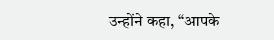उन्होंने कहा, “आपके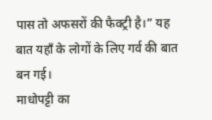पास तो अफसरों की फैक्ट्री है।” यह बात यहाँ के लोगों के लिए गर्व की बात बन गई।
माधोपट्टी का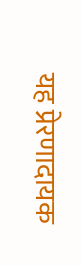यह प्रेरणादायक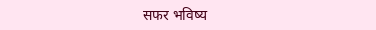सफर भविष्य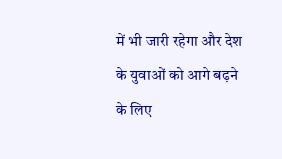में भी जारी रहेगा और देश के युवाओं को आगे बढ़ने के लिए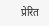प्रेरित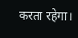करता रहेगा।